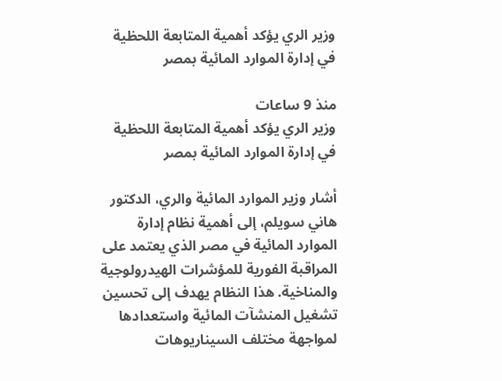وزير الري يؤكد أهمية المتابعة اللحظية في إدارة الموارد المائية بمصر

منذ 9 ساعات
وزير الري يؤكد أهمية المتابعة اللحظية في إدارة الموارد المائية بمصر

أشار وزير الموارد المائية والري، الدكتور هاني سويلم، إلى أهمية نظام إدارة الموارد المائية في مصر الذي يعتمد على المراقبة الفورية للمؤشرات الهيدرولوجية والمناخية. هذا النظام يهدف إلى تحسين تشغيل المنشآت المائية واستعدادها لمواجهة مختلف السيناريوهات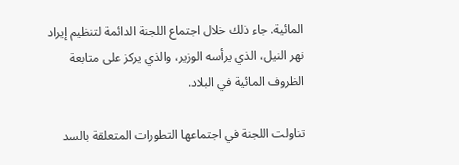المائية. جاء ذلك خلال اجتماع اللجنة الدائمة لتنظيم إيراد نهر النيل، الذي يرأسه الوزير، والذي يركز على متابعة الظروف المائية في البلاد.

تناولت اللجنة في اجتماعها التطورات المتعلقة بالسد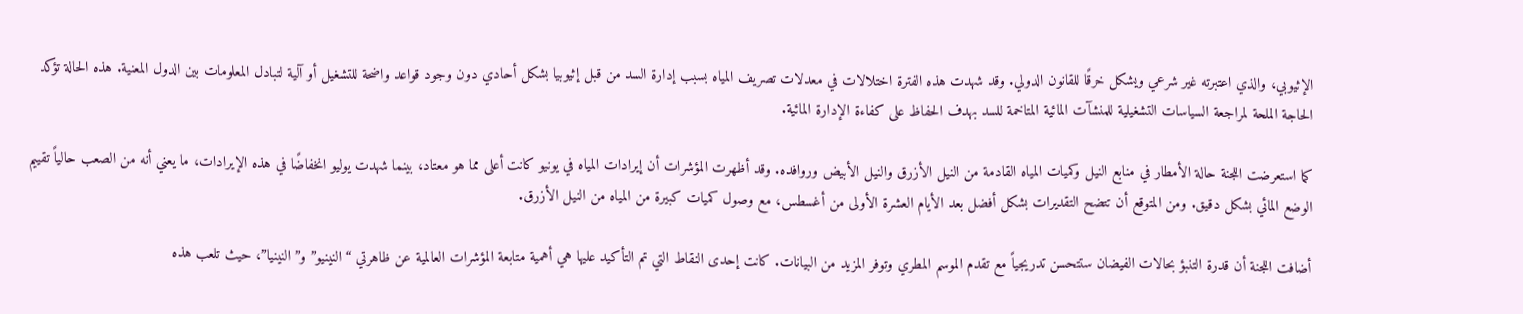الإثيوبي، والذي اعتبرته غير شرعي ويشكل خرقًا للقانون الدولي. وقد شهدت هذه الفترة اختلالات في معدلات تصريف المياه بسبب إدارة السد من قبل إثيوبيا بشكل أحادي دون وجود قواعد واضحة للتشغيل أو آلية لتبادل المعلومات بين الدول المعنية. هذه الحالة تؤكد الحاجة الملحة لمراجعة السياسات التشغيلية للمنشآت المائية المتاخمة للسد بهدف الحفاظ على كفاءة الإدارة المائية.

كما استعرضت اللجنة حالة الأمطار في منابع النيل وكميات المياه القادمة من النيل الأزرق والنيل الأبيض وروافده. وقد أظهرت المؤشرات أن إيرادات المياه في يونيو كانت أعلى مما هو معتاد، بينما شهدت يوليو انخفاضًا في هذه الإيرادات، ما يعني أنه من الصعب حالياً تقييم الوضع المائي بشكل دقيق. ومن المتوقع أن تتضح التقديرات بشكل أفضل بعد الأيام العشرة الأولى من أغسطس، مع وصول كميات كبيرة من المياه من النيل الأزرق.

أضافت اللجنة أن قدرة التنبؤ بحالات الفيضان ستتحسن تدريجياً مع تقدم الموسم المطري وتوفر المزيد من البيانات. كانت إحدى النقاط التي تم التأكيد عليها هي أهمية متابعة المؤشرات العالمية عن ظاهرتي “النينيو” و”النينيا”، حيث تلعب هذه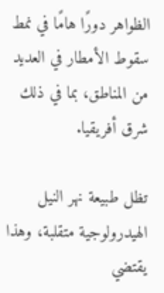الظواهر دورًا هامًا في نمط سقوط الأمطار في العديد من المناطق، بما في ذلك شرق أفريقيا.

تظل طبيعة نهر النيل الهيدرولوجية متقلبة، وهذا يقتضي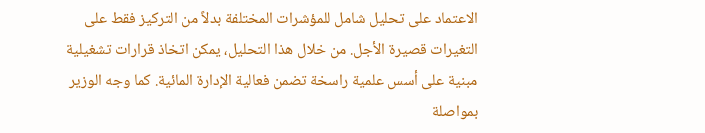الاعتماد على تحليل شامل للمؤشرات المختلفة بدلاً من التركيز فقط على التغيرات قصيرة الأجل. من خلال هذا التحليل، يمكن اتخاذ قرارات تشغيلية مبنية على أسس علمية راسخة تضمن فعالية الإدارة المائية. كما وجه الوزير بمواصلة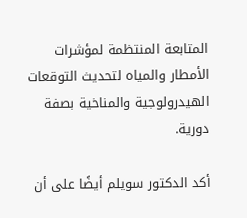المتابعة المنتظمة لمؤشرات الأمطار والمياه لتحديث التوقعات الهيدرولوجية والمناخية بصفة دورية.

أكد الدكتور سويلم أيضًا على أن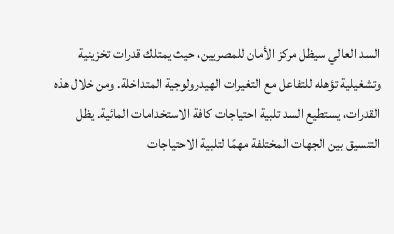السد العالي سيظل مركز الأمان للمصريين، حيث يمتلك قدرات تخزينية وتشغيلية تؤهله للتفاعل مع التغيرات الهيدرولوجية المتداخلة. ومن خلال هذه القدرات، يستطيع السد تلبية احتياجات كافة الاستخدامات المائية. يظل التنسيق بين الجهات المختلفة مهمًا لتلبية الاحتياجات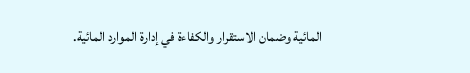المائية وضمان الاستقرار والكفاءة في إدارة الموارد المائية.